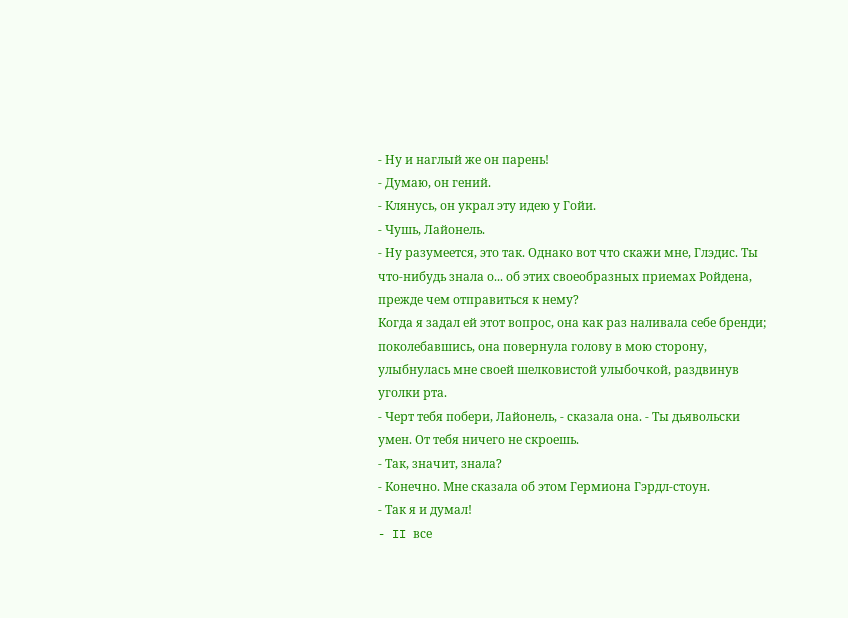- Ну и наглый же он парень!
- Думаю, он гений.
- Клянусь, он украл эту идею у Гойи.
- Чушь, Лайонель.
- Ну разумеется, это так. Однако вот что скажи мне, Глэдис. Ты что-нибудь знала о... об этих своеобразных приемах Ройдена, прежде чем отправиться к нему?
Когда я задал ей этот вопрос, она как раз наливала себе бренди; поколебавшись, она повернула голову в мою сторону, улыбнулась мне своей шелковистой улыбочкой, раздвинув уголки рта.
- Черт тебя побери, Лайонель, - сказала она. - Ты дьявольски умен. От тебя ничего не скроешь.
- Так, значит, знала?
- Конечно. Мне сказала об этом Гермиона Гэрдл-стоун.
- Так я и думал!
- II все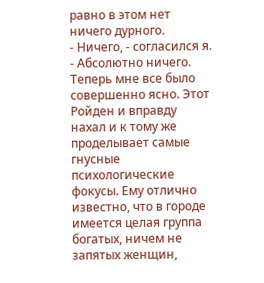равно в этом нет ничего дурного.
- Ничего, - согласился я. - Абсолютно ничего. Теперь мне все было совершенно ясно. Этот Ройден и вправду нахал и к тому же проделывает самые гнусные психологические фокусы. Ему отлично известно, что в городе имеется целая группа богатых, ничем не запятых женщин,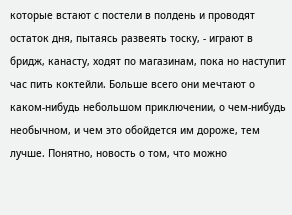которые встают с постели в полдень и проводят остаток дня, пытаясь развеять тоску, - играют в бридж, канасту, ходят по магазинам, пока но наступит час пить коктейли. Больше всего они мечтают о каком-нибудь небольшом приключении, о чем-нибудь необычном, и чем это обойдется им дороже, тем лучше. Понятно, новость о том, что можно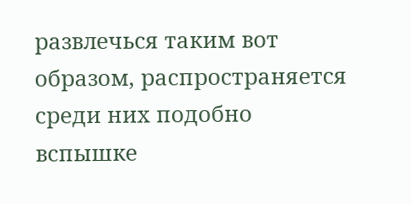развлечься таким вот образом, распространяется среди них подобно вспышке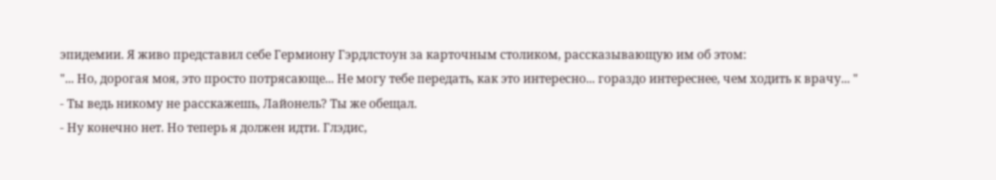эпидемии. Я живо представил себе Гермиону Гэрдлстоун за карточным столиком, рассказывающую им об этом:
"... Но, дорогая моя, это просто потрясающе... Не могу тебе передать, как это интересно... гораздо интереснее, чем ходить к врачу... "
- Ты ведь никому не расскажешь, Лайонель? Ты же обещал.
- Ну конечно нет. Но теперь я должен идти. Глэдис,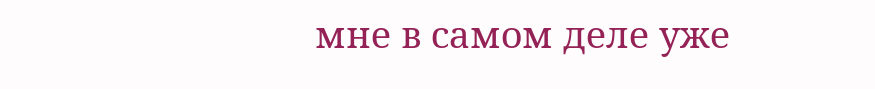мне в самом деле уже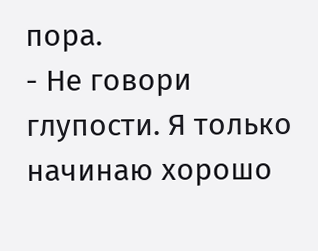пора.
- Не говори глупости. Я только начинаю хорошо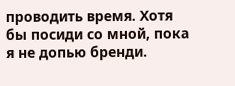проводить время. Хотя бы посиди со мной, пока я не допью бренди.